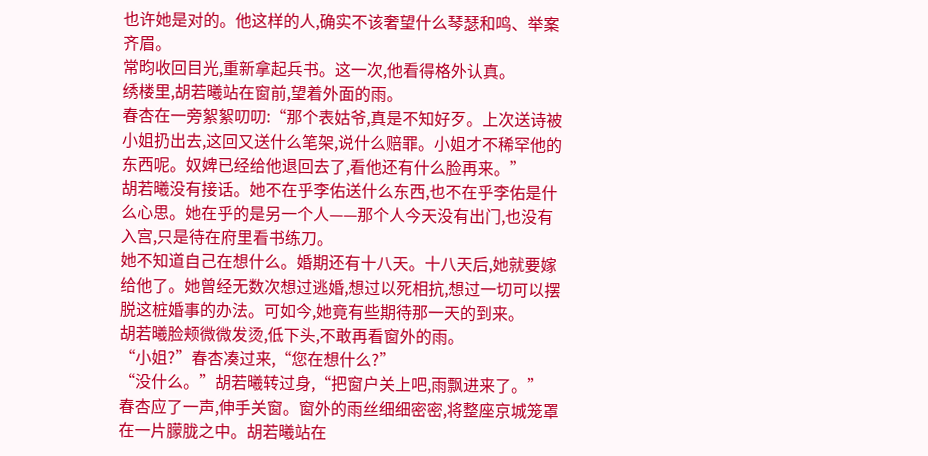也许她是对的。他这样的人,确实不该奢望什么琴瑟和鸣、举案齐眉。
常昀收回目光,重新拿起兵书。这一次,他看得格外认真。
绣楼里,胡若曦站在窗前,望着外面的雨。
春杏在一旁絮絮叨叨:“那个表姑爷,真是不知好歹。上次送诗被小姐扔出去,这回又送什么笔架,说什么赔罪。小姐才不稀罕他的东西呢。奴婢已经给他退回去了,看他还有什么脸再来。”
胡若曦没有接话。她不在乎李佑送什么东西,也不在乎李佑是什么心思。她在乎的是另一个人——那个人今天没有出门,也没有入宫,只是待在府里看书练刀。
她不知道自己在想什么。婚期还有十八天。十八天后,她就要嫁给他了。她曾经无数次想过逃婚,想过以死相抗,想过一切可以摆脱这桩婚事的办法。可如今,她竟有些期待那一天的到来。
胡若曦脸颊微微发烫,低下头,不敢再看窗外的雨。
“小姐?”春杏凑过来,“您在想什么?”
“没什么。”胡若曦转过身,“把窗户关上吧,雨飘进来了。”
春杏应了一声,伸手关窗。窗外的雨丝细细密密,将整座京城笼罩在一片朦胧之中。胡若曦站在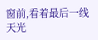窗前,看着最后一线天光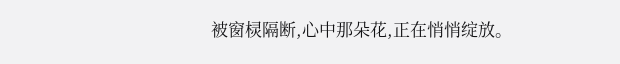被窗棂隔断,心中那朵花,正在悄悄绽放。